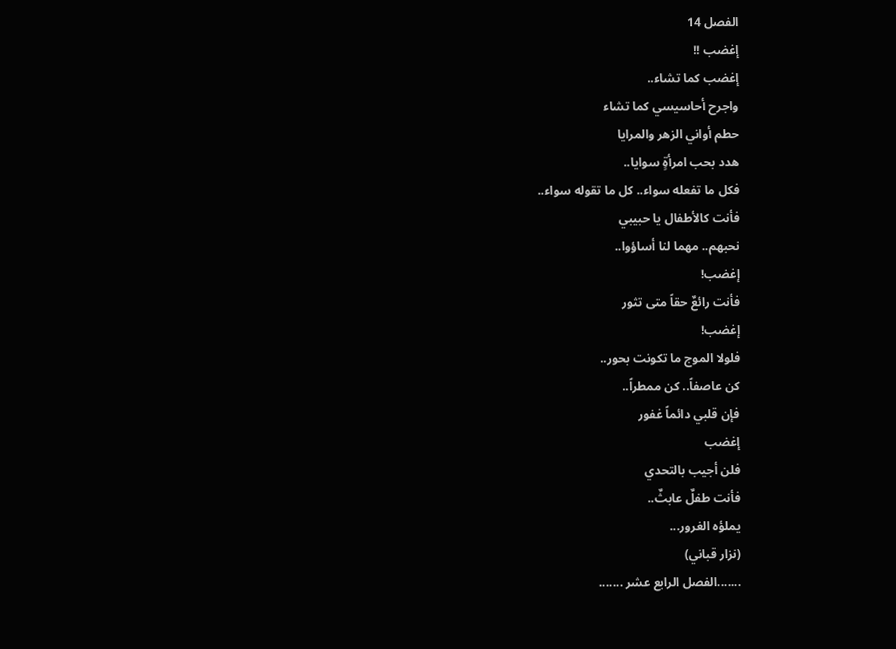الفصل 14
إغضب !!
إغضب كما تشاء..
واجرح أحاسيسي كما تشاء
حطم أواني الزهر والمرايا
هدد بحب امرأةٍ سوايا..
فكل ما تفعله سواء.. كل ما تقوله سواء..
فأنت كالأطفال يا حبيبي
نحبهم.. مهما لنا أساؤوا..
إغضب!
فأنت رائعٌ حقاً متى تثور
إغضب!
فلولا الموج ما تكونت بحور..
كن عاصفاً.. كن ممطراً..
فإن قلبي دائماً غفور
إغضب
فلن أجيب بالتحدي
فأنت طفلٌ عابثٌ..
يملؤه الغرور...
(نزار قباني)
.......الفصل الرابع عشر .......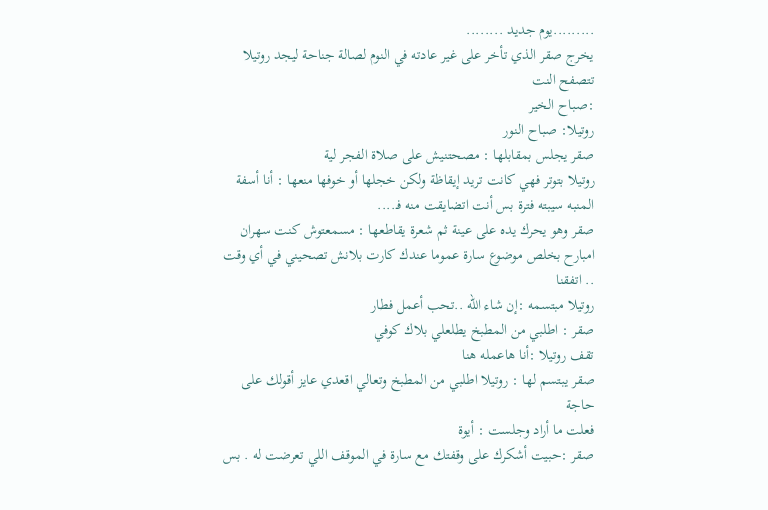.........يوم جديد ........
يخرج صقر الذي تأخر على غير عادته في النوم لصالة جناحة ليجد روتيلا تتصفح النت
:صباح الخير
روتيلا: صباح النور
صقر يجلس بمقابلها : مصحتنيش على صلاة الفجر لية
روتيلا بتوتر فهي كانت تريد إيقاظة ولكن خجلها أو خوفها منعها : أنا أسفة المنبه سيبته فترة بس أنت اتضايقت منه فـ....
صقر وهو يحرك يده على عينة ثم شعرة يقاطعها : مسمعتوش كنت سهران امبارح بخلص موضوع سارة عموما عندك كارت بلانش تصحيني في أي وقت .. اتفقنا
روتيلا مبتسمه :إن شاء الله ..تحب أعمل فطار
صقر : اطلبي من المطبخ يطلعلي بلاك كوفي
تقف روتيلا :أنا هاعمله هنا
صقر يبتسم لها : روتيلا اطلبي من المطبخ وتعالي اقعدي عايز أقولك على حاجة
فعلت ما أراد وجلست : أيوة
صقر :حبيت أشكرك على وقفتك مع سارة في الموقف اللي تعرضت له . بس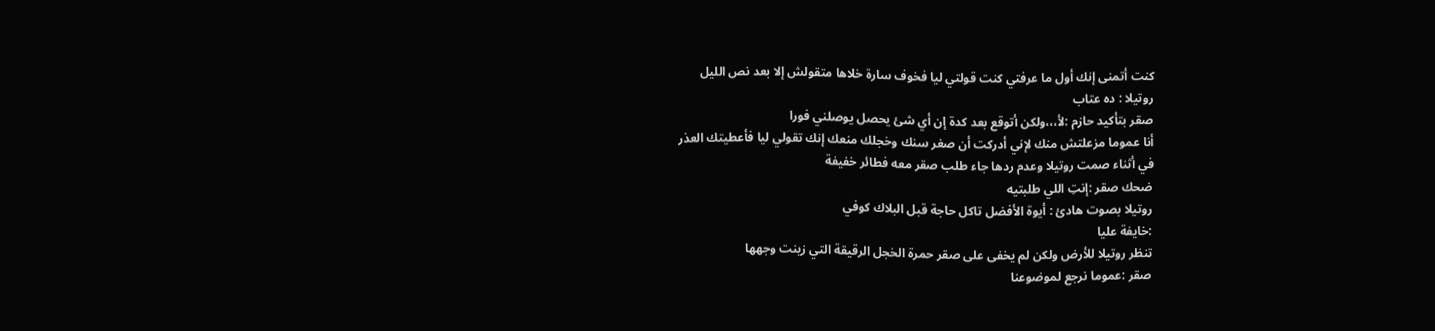كنت أتمنى إنك أول ما عرفتي كنت قولتي ليا فخوف سارة خلاها متقولش إلا بعد نص الليل
روتيلا : ده عتاب
صقر بتأكيد حازم :لأ،،،ولكن أتوقع بعد كدة إن أي شئ يحصل يوصلني فورا
أنا عموما مزعلتش منك لإني أدركت أن صغر سنك وخجلك منعك إنك تقولي ليا فأعطيتك العذر
في أثناء صمت روتيلا وعدم ردها جاء طلب صقر معه فطائر خفيفة
ضحك صقر :إنتِ اللي طلبتيه
روتيلا بصوت هادئ : أيوة الأفضل تاكل حاجة قبل البلاك كوفي
:خايفة عليا
تنظر روتيلا للأرض ولكن لم يخفى على صقر حمرة الخجل الرقيقة التي زينت وجهها
صقر :عموما نرجع لموضوعنا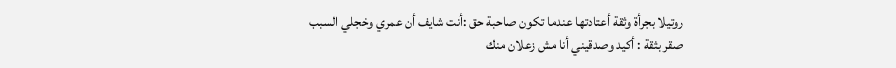روتيلا بجرأة وثقة أعتادتها عندما تكون صاحبة حق :أنت شايف أن عمري وخجلي السبب
صقر بثقة : أكيد وصدقيني أنا مش زعلان منك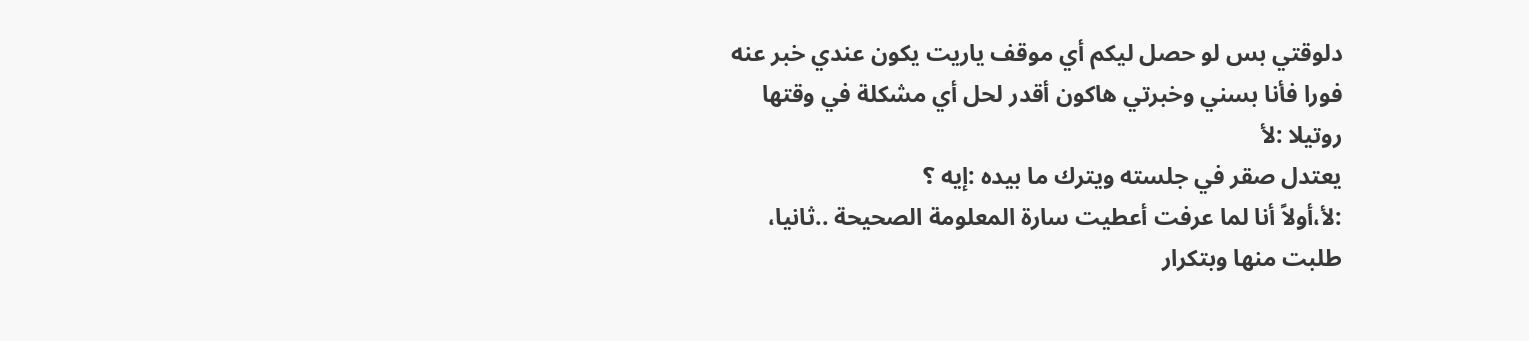دلوقتي بس لو حصل ليكم أي موقف ياريت يكون عندي خبر عنه فورا فأنا بسني وخبرتي هاكون أقدر لحل أي مشكلة في وقتها
روتيلا :لأ
يعتدل صقر في جلسته ويترك ما بيده :إيه ؟
:لأ،أولاً أنا لما عرفت أعطيت سارة المعلومة الصحيحة ..ثانيا، طلبت منها وبتكرار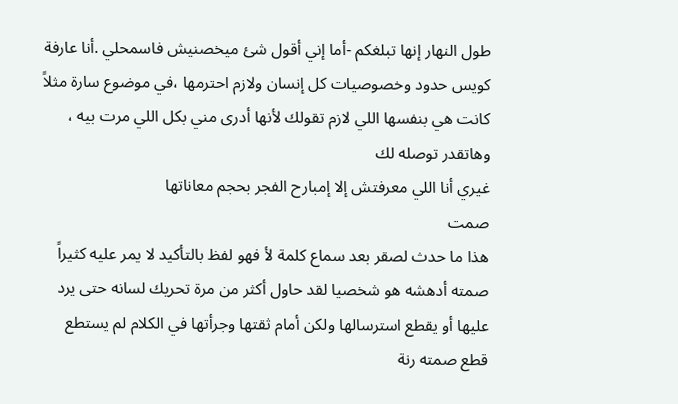طول النهار إنها تبلغكم -أما إني أقول شئ ميخصنيش فاسمحلي .أنا عارفة كويس حدود وخصوصيات كل إنسان ولازم احترمها ،في موضوع سارة مثلاً كانت هي بنفسها اللي لازم تقولك لأنها أدرى مني بكل اللي مرت بيه ، وهاتقدر توصله لك
غيري أنا اللي معرفتش إلا إمبارح الفجر بحجم معاناتها
صمت
هذا ما حدث لصقر بعد سماع كلمة لأ فهو لفظ بالتأكيد لا يمر عليه كثيراً
صمته أدهشه هو شخصيا لقد حاول أكثر من مرة تحريك لسانه حتى يرد عليها أو يقطع استرسالها ولكن أمام ثقتها وجرأتها في الكلام لم يستطع
قطع صمته رنة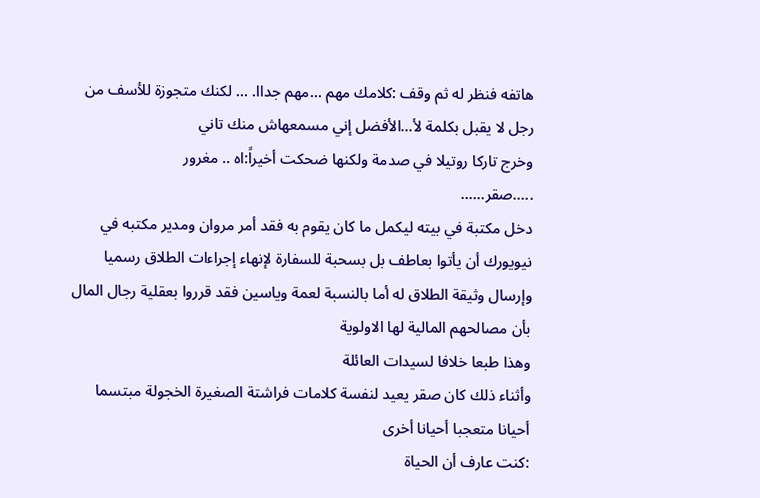هاتفه فنظر له ثم وقف :كلامك مهم ...مهم جداا. ... لكنك متجوزة للأسف من رجل لا يقبل بكلمة لأ...الأفضل إني مسمعهاش منك تاني
وخرج تاركا روتيلا في صدمة ولكنها ضحكت أخيراً:اه .. مغرور
.....صقر......
دخل مكتبة في بيته ليكمل ما كان يقوم به فقد أمر مروان ومدير مكتبه في نيويورك أن يأتوا بعاطف بل بسحبة للسفارة لإنهاء إجراءات الطلاق رسميا وإرسال وثيقة الطلاق له أما بالنسبة لعمة وياسين فقد قرروا بعقلية رجال المال بأن مصالحهم المالية لها الاولوية
وهذا طبعا خلافا لسيدات العائلة
وأثناء ذلك كان صقر يعيد لنفسة كلامات فراشتة الصغيرة الخجولة مبتسما أحيانا متعجبا أحيانا أخرى
:كنت عارف أن الحياة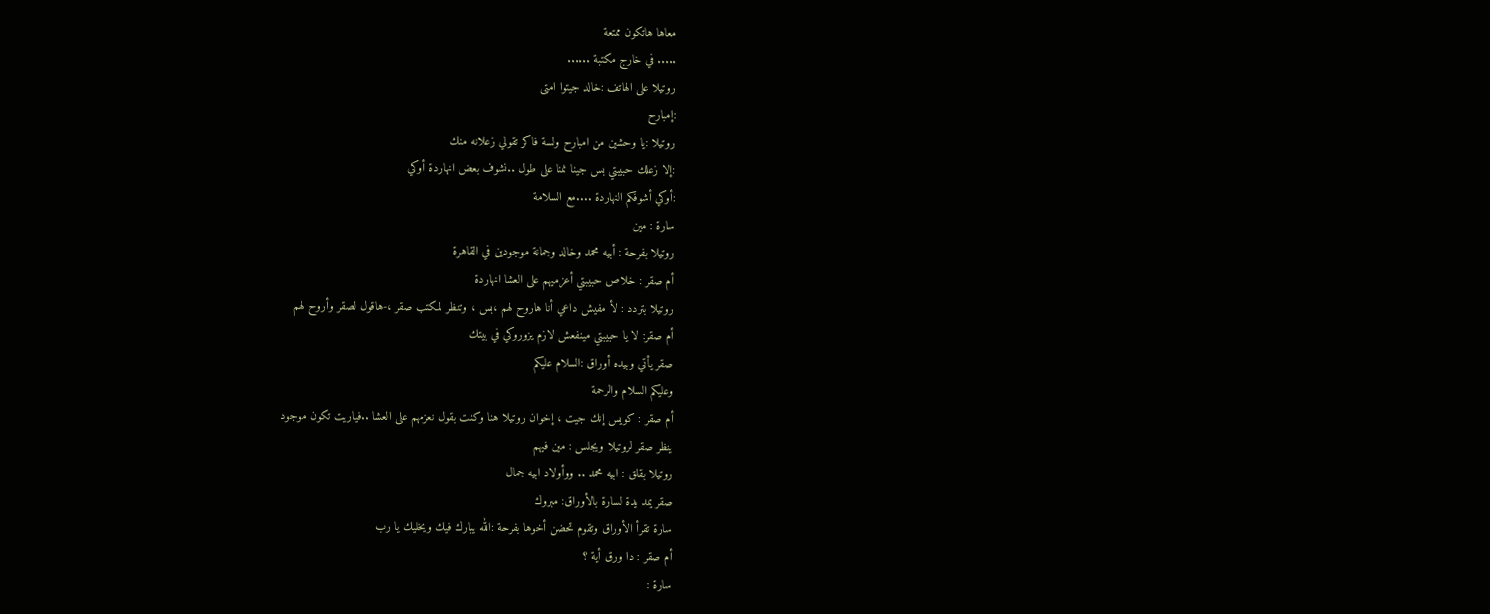معاها هاتكون ممتعة
..... في خارج مكتبة ......
روتيلا على الهاتف :خالد جيتوا امتى
:إمبارح
روتيلا :يا وحشين من امبارح ولسة فاكر تقولي زعلانه منك
:إلا زعلك حبيبتي بس جينا نمنا على طول ..نشوف بعض انهاردة أوكي
:أوكي أشوفكم النهاردة ....مع السلامة
سارة : مين
روتيلا بفرحة : أبيه محمد وخالد وجمانة موجودين في القاهرة
أم صقر : خلاص حبيبتي أعزميهم على العشا انهاردة
روتيلا بتردد : لأ مفيش داعي أنا هاروح لهم ،بس ، وتنظر لمكتب صقر ،-هاقول لصقر وأروح لهم
أم صقر: لا يا حبيبتي مينفعش لازم يزوروكي في بيتك
صقر يأتي وبيده أوراق :السلام عليكم
وعليكم السلام والرحمة
أم صقر : كويس إنك جيت ، إخوان روتيلا هنا وكنت بقول نعزمهم على العشا ..فياريت تكون موجود
ينظر صقر لروتيلا ويجلس : مين فيهم
روتيلا بقلق : ابيه محمد .. ووأولاد ابيه جمال
صقر يمد يدة لسارة بالأوراق: مبروك
سارة تقرأ الأوراق وتقوم تحضن أخوها بفرحة :الله يبارك فيك ويخليك يا رب
أم صقر : دا ورق أية ؟
سارة :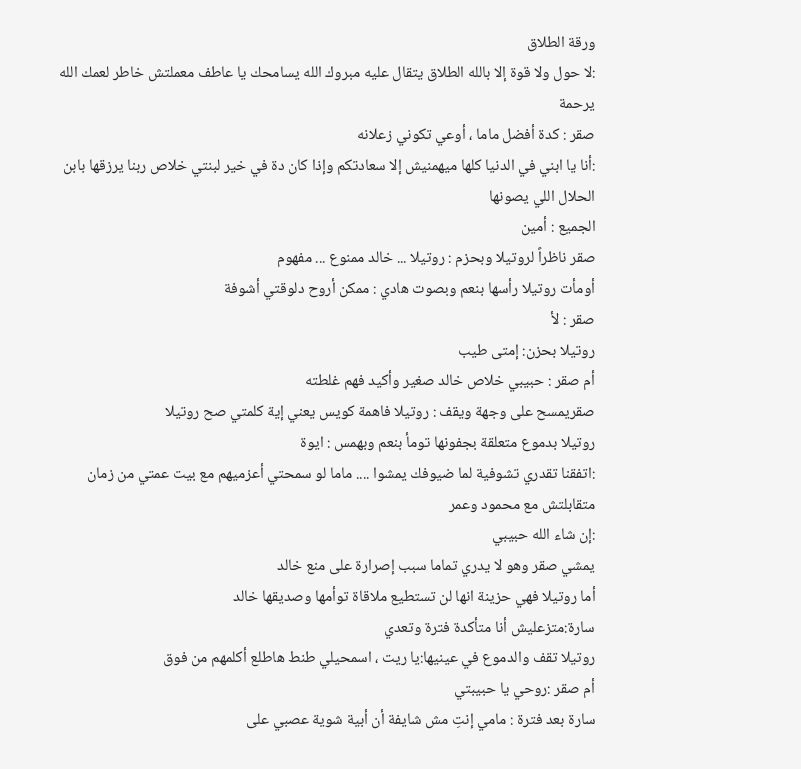ورقة الطلاق
:لا حول ولا قوة إلا بالله الطلاق يتقال عليه مبروك الله يسامحك يا عاطف معملتش خاطر لعمك الله يرحمة
صقر : كدة أفضل ماما ، أوعي تكوني زعلانه
:أنا يا ابني في الدنيا كلها ميهمنيش إلا سعادتكم وإذا كان دة في خير لبنتي خلاص ربنا يرزقها بابن الحلال اللي يصونها
الجميع : أمين
صقر ناظراً لروتيلا وبحزم : روتيلا ... خالد ممنوع ... مفهوم
أومأت روتيلا رأسها بنعم وبصوت هادي : ممكن أروح دلوقتي أشوفة
صقر : لأ
روتيلا بحزن: إمتى طيب
أم صقر : حبيبي خلاص خالد صغير وأكيد فهم غلطته
صقريمسح على وجهة ويقف : روتيلا فاهمة كويس يعني إية كلمتي صح روتيلا
روتيلا بدموع متعلقة بجفونها تومأ بنعم وبهمس : ايوة
:اتفقنا تقدري تشوفية لما ضيوفك يمشوا .... ماما لو سمحتي أعزميهم مع بيت عمتي من زمان متقابلتش مع محمود وعمر
:إن شاء الله حبيبي
يمشي صقر وهو لا يدري تماما سبب إصرارة على منع خالد
أما روتيلا فهي حزينة انها لن تستطيع ملاقاة توأمها وصديقها خالد
سارة:متزعليش أنا متأكدة فترة وتعدي
روتيلا تقف والدموع في عينيها:يا ريت ، اسمحيلي طنط هاطلع أكلمهم من فوق
أم صقر :روحي يا حبيبتي
سارة بعد فترة : مامي إنتِ مش شايفة أن أبية شوية عصبي على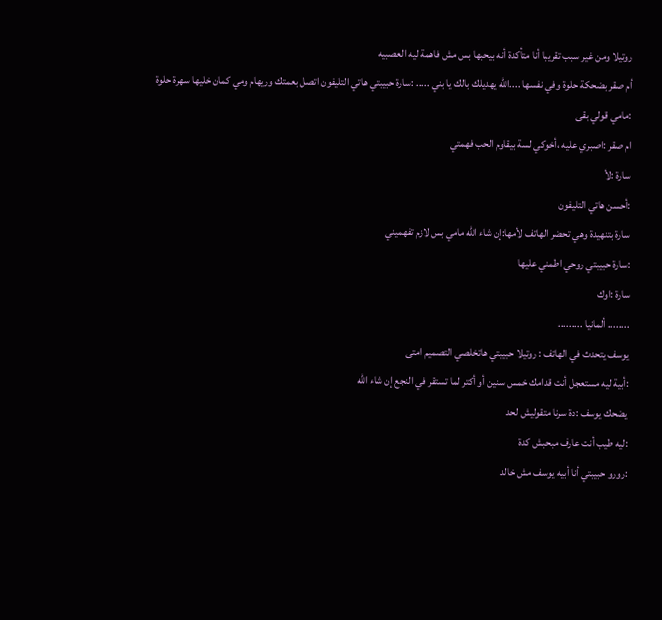روتيلا ومن غير سبب تقريبا أنا متأكدة أنه بيحبها بس مش فاهمة ليه العصبيه
أم صقر بضحكة حلوة وفي نفسها ....الله يهديلك بالك يا بني ..... :سارة حبيبتي هاتي التليفون اتصل بعمتك وريهام ومي كمان خليها سهرة حلوة
:مامي قولي بقى
ام صقر :اصبري عليه ،أخوكي لسة بيقاوم الحب فهمتي
سارة :لأ
:أحسن هاتي التليفون
سارة بتنهيدة وهي تحضر الهاتف لأمها:إن شاء الله مامي بس لازم تفهميني
:سارة حبيبتي روحي اطمني عليها
سارة :اوك
........ ألمانيا .........
يوسف يتحدث في الهاتف : روتيلا حبيبتي هاتخلصي التصميم امتى
:أبية ليه مستعجل أنت قدامك خمس سنين أو أكتر لما تستقر في النجع إن شاء الله
يضحك يوسف :دة سرنا متقوليش لحد
:ليه طيب أنت عارف مبحبش كدة
:رورو حبيبتي أنا أبيه يوسف مش خالد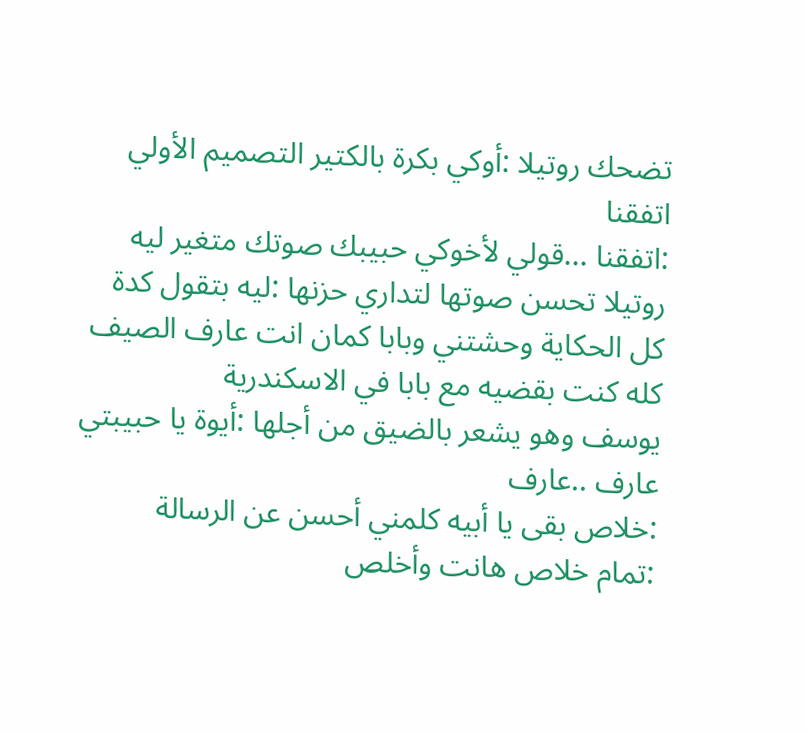تضحك روتيلا :أوكي بكرة بالكتير التصميم الأولي اتفقنا
:اتفقنا ...قولي لأخوكي حبيبك صوتك متغير ليه
روتيلا تحسن صوتها لتداري حزنها :ليه بتقول كدة كل الحكاية وحشتني وبابا كمان انت عارف الصيف كله كنت بقضيه مع بابا في الاسكندرية
يوسف وهو يشعر بالضيق من أجلها :أيوة يا حبيبتي عارف ..عارف
:خلاص بقى يا أبيه كلمني أحسن عن الرسالة
:تمام خلاص هانت وأخلص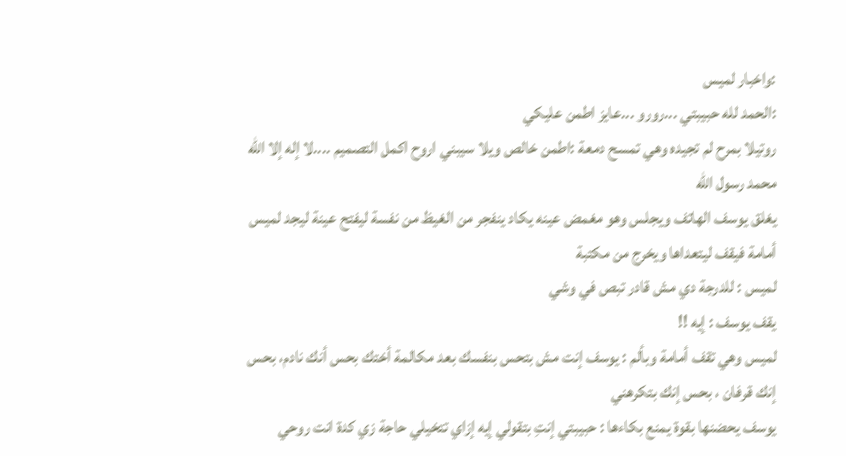:واخبار لميس
:الحمد لله حبيبتي ...رورو ...عايز اطمن عليكي
روتيلا بمرح لم تجيده وهي تمسح دمعة :اطمن خالص ويلا سيبني اروح اكمل التصميم ....لا إله إلا الله
محمد رسول الله
يغلق يوسف الهاتف ويجلس وهو مغمض عينه يكاد ينفجر من الغيظ من نفسة ليفتح عينة ليجد لميس أمامة فيقف ليتعداها ويخرج من مكتبة
لميس : للدرجة دي مش قادر تبص في وشي
يقف يوسف : إيه !!
لميس وهي تقف أمامة وبألم : يوسف إنت مش بتحس بنفسك بعد مكالمة أختك بحس أنك نادم، بحس إنك قرفان ، بحس إنك بتكرهني
يوسف يحضنها بقوة يمنع بكاءها : حبيبتي إنتِ بتقولي إيه إزاي تتخيلي حاجة زي كدة انت روحي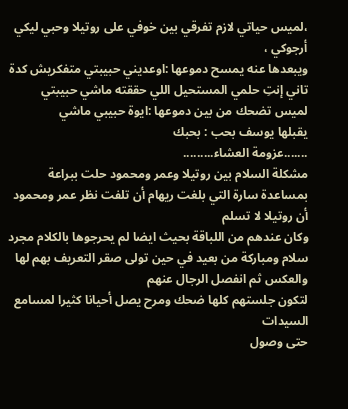،لميس حياتي لازم تفرقي بين خوفي على روتيلا وحبي ليكي أرجوكي ،
ويبعدها عنه يمسح دموعها :اوعديني حبيبتي متفكريش كدة تاني إنتِ حلمي المستحيل اللي حققته ماشي حبيبتي
لميس تضحك من بين دموعها :ايوة حبيبي ماشي
يقبلها يوسف بحب : بحبك
.......عزومة العشاء.........
مشكلة السلام بين روتيلا وعمر ومحمود حلت ببراعة بمساعدة سارة التي بلغت ريهام أن تلفت نظر عمر ومحمود أن روتيلا لا تسلم
وكان عندهم من اللباقة بحيث ايضا لم يحرجوها بالكلام مجرد سلام ومباركة من بعيد في حين تولى صقر التعريف بهم لها والعكس ثم انفصل الرجال عنهم
لتكون جلستهم كلها ضحك ومرح يصل أحيانا كثيرا لمسامع السيدات
حتى وصول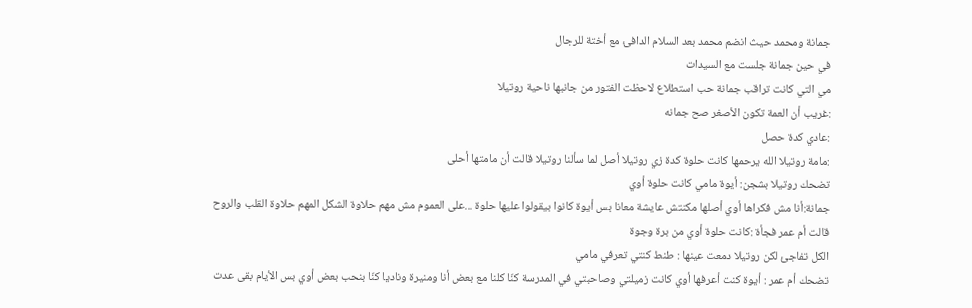جمانة ومحمد حيث انضم محمد بعد السلام الدافئ مع أختة للرجال
في حين جمانة جلست مع السيدات
مي التي كانت تراقب جمانة حب استطلاع لاحظت الفتور من جانبها ناحية روتيلا
:غريب أن العمة تكون الأصغر صح جمانه
:عادي كدة حصل
:مامة روتيلا الله يرحمها كانت حلوة كدة زي روتيلا أصل لما سألنا روتيلا قالت أن مامتها أحلى
تضحك روتيلا بشجن: أيوة مامي كانت حلوة أوي
جمانة:أنا مش فكراها أوي أصلها مكنتش عايشة معانا بس أيوة كانوا بيقولوا عليها حلوة ...على العموم مش مهم حلاوة الشكل المهم حلاوة القلب والروح
قالت أم عمر فجأة :كانت حلوة أوي من برة وجوة
الكل تفاجئ لكن روتيلا دمعت عينها : طنط كنتي تعرفي مامي
تضحك أم عمر : أيوة كنت أعرفها أوي كانت زميلتي وصاحبتي في المدرسة كنّا كلنا مع بعض أنا ومنيرة وناديا كنّا بنحب بعض أوي بس الأيام بقى عدت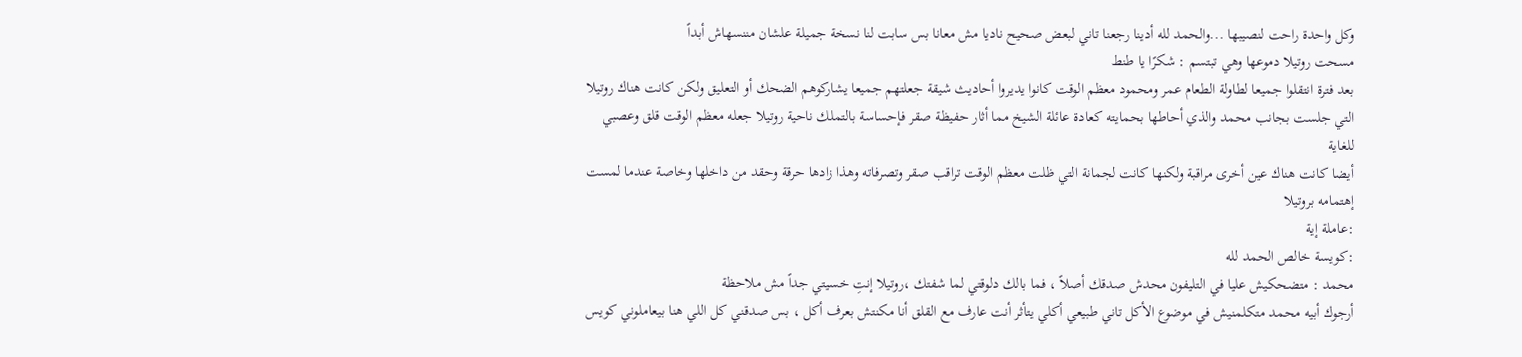وكل واحدة راحت لنصيبها ...والحمد لله أدينا رجعنا تاني لبعض صحيح ناديا مش معانا بس سابت لنا نسخة جميلة علشان مننسهاش أبداً
مسحت روتيلا دموعها وهي تبتسم : شكرًا يا طنط
بعد فترة انتقلوا جميعا لطاولة الطعام عمر ومحمود معظم الوقت كانوا يديروا أحاديث شيقة جعلتهم جميعا يشاركوهم الضحك أو التعليق ولكن كانت هناك روتيلا التي جلست بجانب محمد والذي أحاطها بحمايته كعادة عائلة الشيخ مما أثار حفيظة صقر فإحساسة بالتملك ناحية روتيلا جعله معظم الوقت قلق وعصبي للغاية
أيضا كانت هناك عين أخرى مراقبة ولكنها كانت لجمانة التي ظلت معظم الوقت تراقب صقر وتصرفاته وهذا زادها حرقة وحقد من داخلها وخاصة عندما لمست إهتمامه بروتيلا
:عاملة إية
:كويسة خالص الحمد لله
محمد : متضحكيش عليا في التليفون محدش صدقك أصلاً ، فما بالك دلوقتي لما شفتك ،روتيلا إنتِ خسيتي جداً مش ملاحظة
أرجوك أبيه محمد متكلمنيش في موضوع الأكل تاني طبيعي أكلي يتأثر أنت عارف مع القلق أنا مكنتش بعرف أكل ، بس صدقني كل اللي هنا بيعاملوني كويس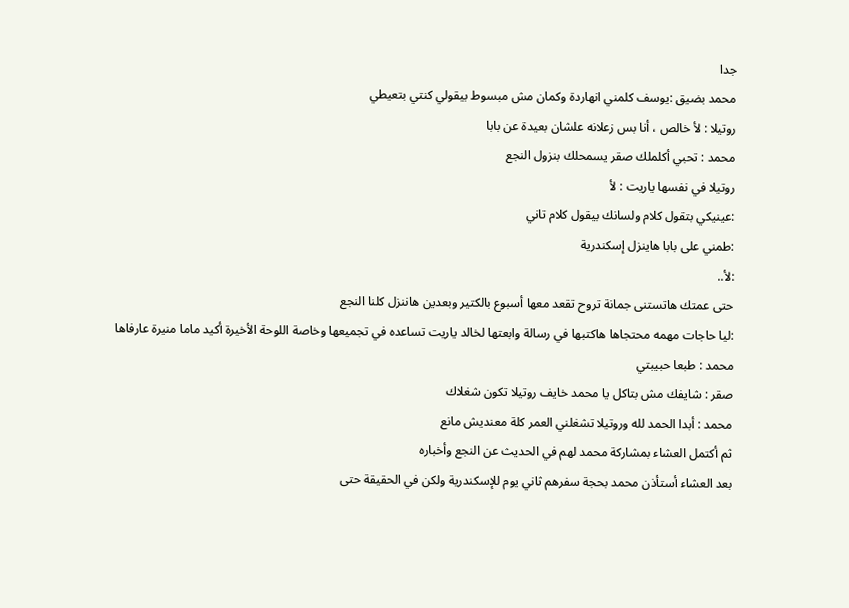جدا
محمد بضيق :يوسف كلمني انهاردة وكمان مش مبسوط بيقولي كنتي بتعيطي
روتيلا : لأ خالص ، أنا بس زعلانه علشان بعيدة عن بابا
محمد : تحبي أكلملك صقر يسمحلك بنزول النجع
روتيلا في نفسها ياريت : لأ
:عينيكي بتقول كلام ولسانك بيقول كلام تاني
:طمني على بابا هاينزل إسكندرية
:لأ..
حتى عمتك هاتستنى جمانة تروح تقعد معها أسبوع بالكتير وبعدين هاننزل كلنا النجع
:ليا حاجات مهمه محتجاها هاكتبها في رسالة وابعتها لخالد ياريت تساعده في تجميعها وخاصة اللوحة الأخيرة أكيد ماما منيرة عارفاها
محمد : طبعا حبيبتي
صقر : شايفك مش بتاكل يا محمد خايف روتيلا تكون شغلاك
محمد : أبدا الحمد لله وروتيلا تشغلني العمر كلة معنديش مانع
ثم أكتمل العشاء بمشاركة محمد لهم في الحديث عن النجع وأخباره
بعد العشاء أستأذن محمد بحجة سفرهم ثاني يوم للإسكندرية ولكن في الحقيقة حتى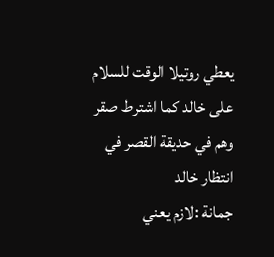يعطي روتيلا الوقت للسلام على خالد كما اشترط صقر
وهم في حديقة القصر في انتظار خالد
جمانة :لازم يعني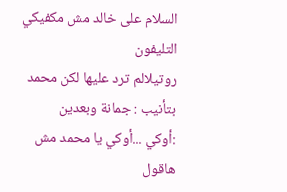السلام على خالد مش مكفيكي التليفون
روتيلالم ترد عليها لكن محمد بتأنيب : جمانة وبعدين
:أوكي ...أوكي يا محمد مش هاقول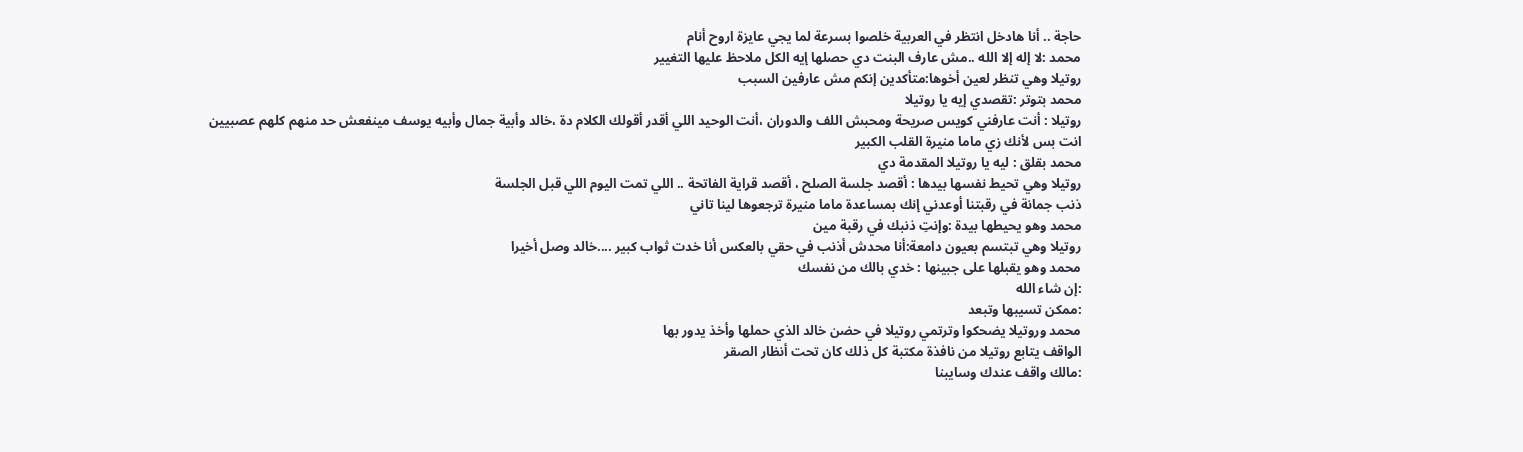حاجة .. أنا هادخل انتظر في العربية خلصوا بسرعة لما يجي عايزة اروح أنام
محمد :لا إله إلا الله ..مش عارف البنت دي حصلها إيه الكل ملاحظ عليها التغيير
روتيلا وهي تنظر لعين أخوها:متأكدين إنكم مش عارفين السبب
محمد بتوتر :تقصدي إيه يا روتيلا
روتيلا : أنت عارفني كويس صريحة ومحبش اللف والدوران ،أنت الوحيد اللي أقدر أقولك الكلام دة ،خالد وأبية جمال وأبيه يوسف مينفعش حد منهم كلهم عصبيين
انت بس لأنك زي ماما منيرة القلب الكبير
محمد بقلق : ليه يا روتيلا المقدمة دي
روتيلا وهي تحيط نفسها بيدها : أقصد جلسة الصلح ، أقصد قراية الفاتحة .. اللي تمت اليوم اللي قبل الجلسة
ذنب جمانة في رقبتنا أوعدني إنك بمساعدة ماما منيرة ترجعوها لينا تاني
محمد وهو يحيطها بيدة :وإنتِ ذنبك في رقبة مين
روتيلا وهي تبتسم بعيون دامعة:أنا محدش أذنب في حقي بالعكس أنا خدت ثواب كبير ....خالد وصل أخيرا
محمد وهو يقبلها على جبينها : خدي بالك من نفسك
:إن شاء الله
:ممكن تسيبها وتبعد
محمد وروتيلا يضحكوا وترتمي روتيلا في حضن خالد الذي حملها وأخذ يدور بها
الواقف يتابع روتيلا من نافذة مكتبة كل ذلك كان تحت أنظار الصقر
:مالك واقف عندك وسايبنا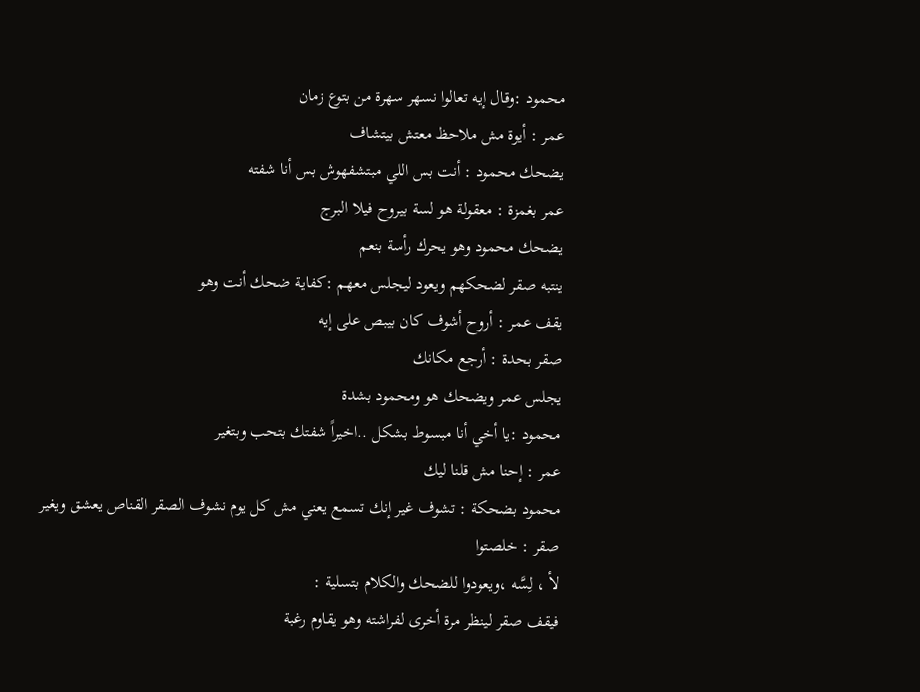محمود :وقال إيه تعالوا نسهر سهرة من بتوع زمان
عمر : أيوة مش ملاحظ معتش بيتشاف
يضحك محمود : أنت بس اللي مبتشفهوش بس أنا شفته
عمر بغمزة : معقولة هو لسة بيروح فيلا البرج
يضحك محمود وهو يحرك رأسة بنعم
ينتبه صقر لضحكهم ويعود ليجلس معهم :كفاية ضحك أنت وهو
يقف عمر : أروح أشوف كان بيبص على إيه
صقر بحدة : أرجع مكانك
يجلس عمر ويضحك هو ومحمود بشدة
محمود :يا أخي أنا مبسوط بشكل ..اخيراً شفتك بتحب وبتغير
عمر : إحنا مش قلنا ليك
محمود بضحكة : تشوف غير إنك تسمع يعني مش كل يوم نشوف الصقر القناص يعشق ويغير
صقر : خلصتوا
لأ ، لِسَّه ،ويعودوا للضحك والكلام بتسلية :
فيقف صقر لينظر مرة أخرى لفراشته وهو يقاوم رغبة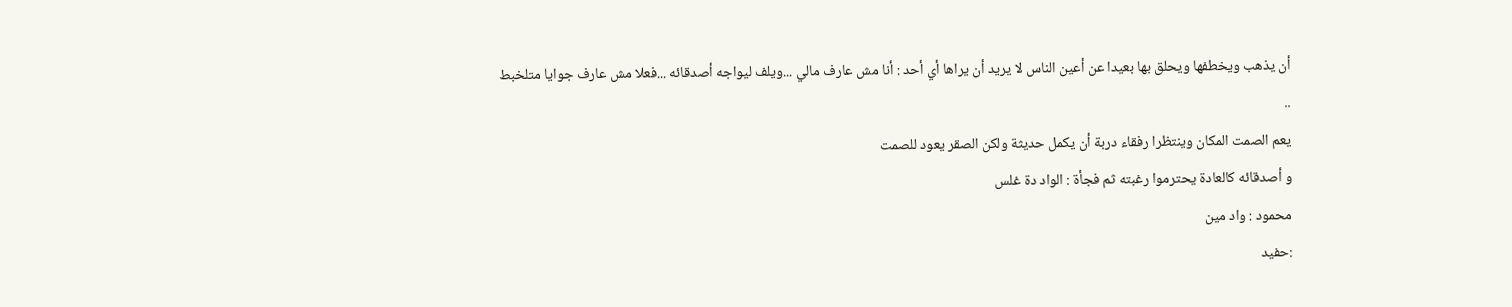أن يذهب ويخطفها ويحلق بها بعيدا عن أعين الناس لا يريد أن يراها أي أحد : أنا مش عارف مالي ...ويلف ليواجه أصدقائه ...فعلا مش عارف جوايا متلخبط ..
يعم الصمت المكان وينتظرا رفقاء دربة أن يكمل حديثة ولكن الصقر يعود للصمت
و أصدقائه كالعادة يحترموا رغبته ثم فجأة : الواد دة غلس
محمود : واد مين
:حفيد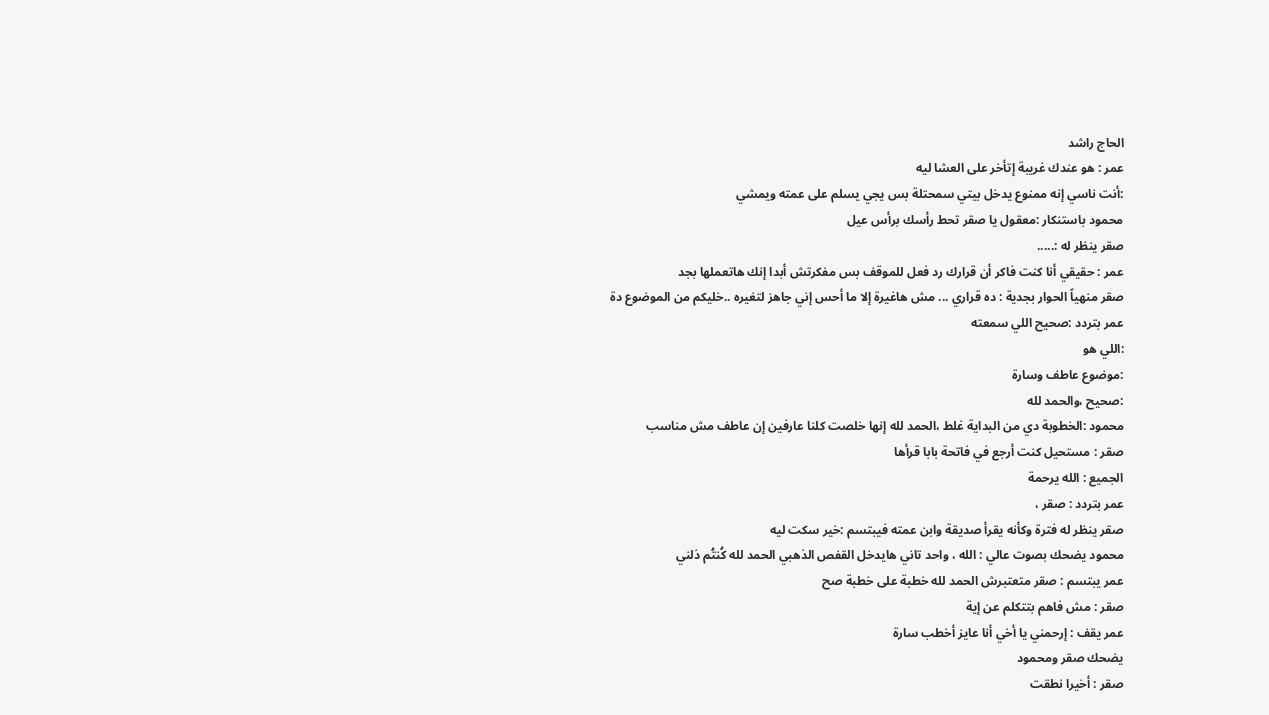الحاج راشد
عمر : هو عندك غريبة إتأخر على العشا ليه
:أنت ناسي إنه ممنوع يدخل بيتي سمحتلة بس يجي يسلم على عمته ويمشي
محمود باستنكار :معقول يا صقر تحط رأسك برأس عيل
صقر ينظر له :.....
عمر : حقيقي أنا كنت فاكر أن قرارك رد فعل للموقف بس مفكرتش أبدا إنك هاتعملها بجد
صقر منهياً الحوار بجدية : ده قراري ... مش هاغيرة إلا ما أحس إني جاهز لتغيره ..خليكم من الموضوع دة
عمر بتردد :صحيح اللي سمعته
:اللي هو
:موضوع عاطف وسارة
:صحيح ،والحمد لله
محمود :الخطوبة دي من البداية غلط ،الحمد لله إنها خلصت كلنا عارفين إن عاطف مش مناسب
صقر : مستحيل كنت أرجع في فاتحة بابا قرأها
الجميع : الله يرحمة
عمر بتردد : صقر ،
صقر ينظر له فترة وكأنه يقرأ صديقة وابن عمته فيبتسم :خير سكت ليه
محمود يضحك بصوت عالي : الله ، واحد تاني هايدخل القفص الذهبي الحمد لله كُنتُم ذلني
عمر يبتسم : صقر متعتبرش الحمد لله خطبة على خطبة صح
صقر : مش فاهم بتتكلم عن إية
عمر يقف : إرحمني يا أخي أنا عايز أخطب سارة
يضحك صقر ومحمود
صقر : أخيرا نطقت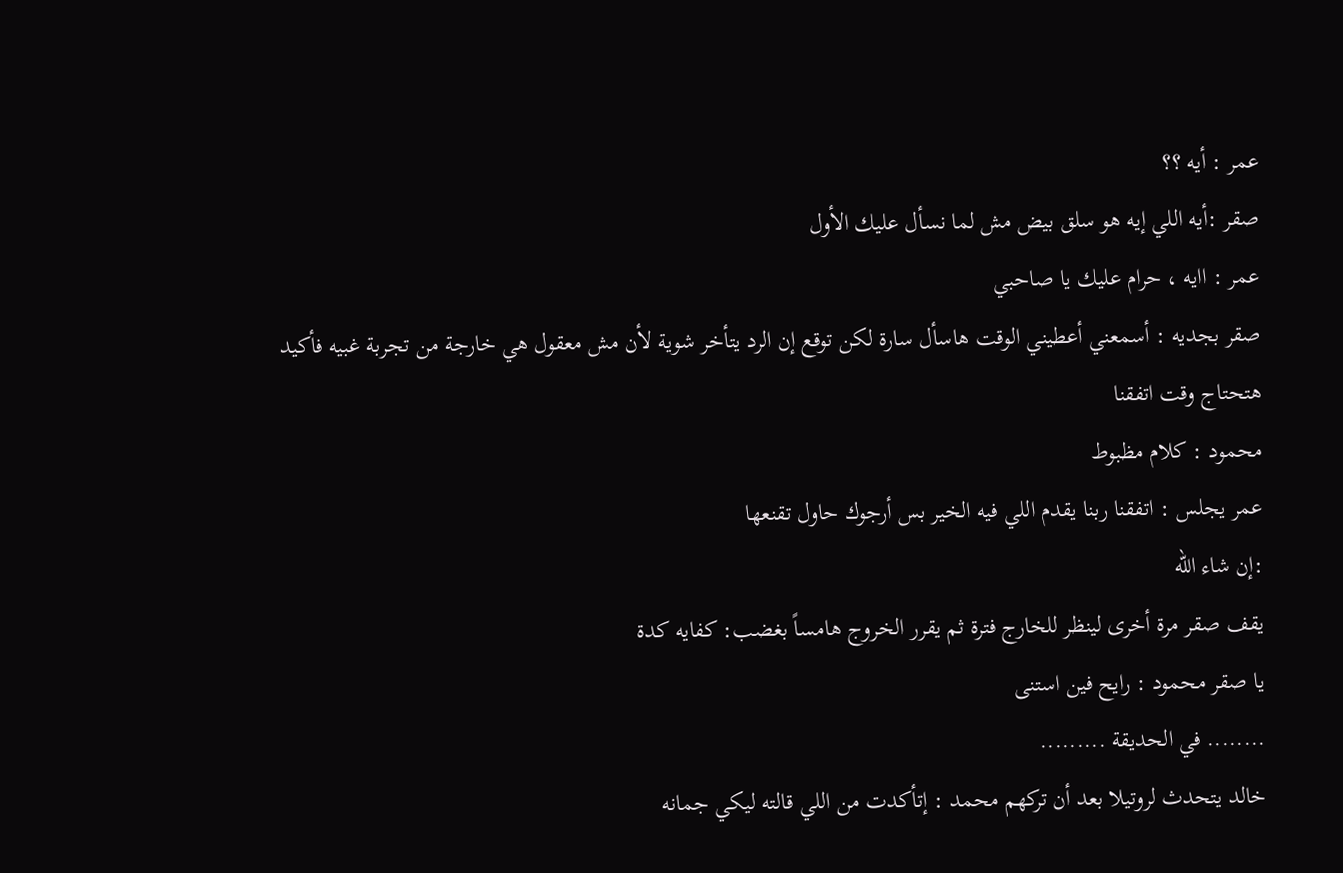عمر : أيه ؟؟
صقر :أيه اللي إيه هو سلق بيض مش لما نسأل عليك الأول
عمر : اايه ، حرام عليك يا صاحبي
صقر بجديه : أسمعني أعطيني الوقت هاسأل سارة لكن توقع إن الرد يتأخر شوية لأن مش معقول هي خارجة من تجربة غبيه فأكيد هتحتاج وقت اتفقنا
محمود : كلام مظبوط
عمر يجلس : اتفقنا ربنا يقدم اللي فيه الخير بس أرجوك حاول تقنعها
:إن شاء الله
يقف صقر مرة أخرى لينظر للخارج فترة ثم يقرر الخروج هامساً بغضب: كفايه كدة
يا صقر محمود : رايح فين استنى
........ في الحديقة .........
خالد يتحدث لروتيلا بعد أن تركهم محمد : إتأكدت من اللي قالته ليكي جمانه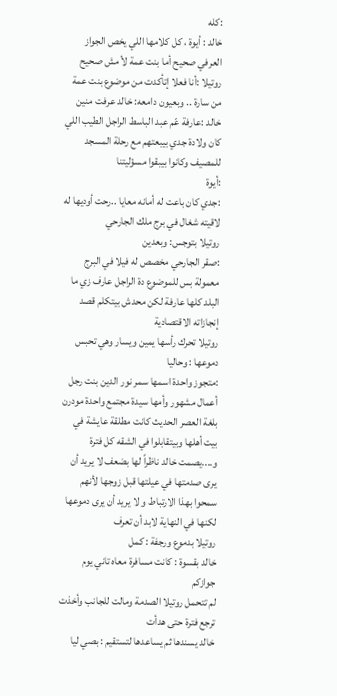:كله
خالد : أيوة ، كل كلامها اللي يخص الجواز العرفي صحيح أما بنت عمة لأ مش صحيح
روتيلا :أنا فعلا إتأكدت من موضوع بنت عمة من سارة .. وبعيون دامعه: خالد عرفت منين
خالد :عارفة عّم عبد الباسط الراجل الطيب اللي كان ولادة جدي بيبعتهم مع رحلة المسجد للمصيف وكانوا بيبقوا مسؤليتنا
:أيوة
:جدي كان باعت له أمانه معايا ..رحت أوديها له لاقيته شغال في برج ملك الجارحي
روتيلا بتوجس: وبعدين
:صقر الجارحي مخصص له فيلا في البرج معمولة بس للموضوع دة الراجل عارف زي ما البلد كلها عارفة لكن محدش بيتكلم قصد إنجازاته الاقتصادية
روتيلا تحرك رأسها يمين ويسار وهي تحبس دموعها : وحاليا
:متجوز واحدة اسمها سمر نور الدين بنت رجل أعمال مشهور وأمها سيدة مجتمع واحدة مودرن بلغة العصر الحديث كانت مطلقة عايشة في بيت أهلها وبيتقابلوا في الشقه كل فترة و....يصمت خالد ناظراً لها بضعف لا يريد أن يرى صدمتها في عيلتها قبل زوجها لأنهم سمحوا بهذا الارتباط و لا يريد أن يرى دموعها
لكنها في النهاية لابد أن تعرف
روتيلا بدموع ورجفة : كمل
خالد بقسوة : كانت مسافرة معاه تاني يوم جوازكم
لم تتحمل روتيلا الصدمة ومالت للجانب وأخذت ترجع فترة حتى هدأت
خالد يسندها ثم يساعدها لتستقيم : بصي ليا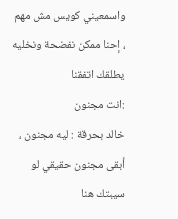واسمعيني كويس مش مهم ، إحنا ممكن نفضحة ونخليه يطلقك اتفقنا
:انت مجنون
خالد بحرقة : ليه مجنون ، أبقى مجنون حقيقي لو سيبتك هنا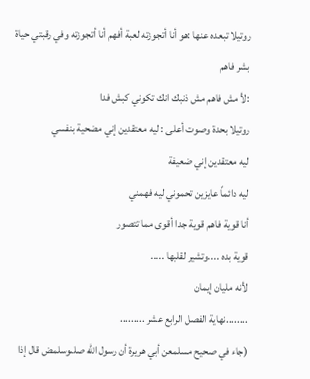روتيلا تبعده عنها :هو أنا أتجوزته لعبة أفهم أنا أتجوزته وفي رقبتي حياة بشر فاهم
:لأ مش فاهم مش ذنبك انك تكوني كبش فدا
روتيلا بحدة وصوت أعلى : ليه معتقدين إني مضحية بنفسي
ليه معتقدين إني ضعيفة
ليه دائماً عايزين تحموني ليه فهمني
أنا قوية فاهم قوية جدا أقوى مما تتصور
قوية بده ....وتشير لقلبها .....
لأنه مليان إيمان
........نهاية الفصل الرابع عشر .........
(جاء في صحيح مسلمعن أبي هريرة أن رسول الله صلىوسلمض قال إذا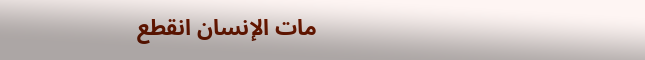مات الإنسان انقطع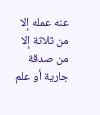عنه عمله إلا من ثلاثة إلا من صدقة جارية أو علم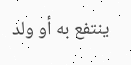ينتفع به أو ولد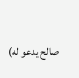صالح يدعو له)